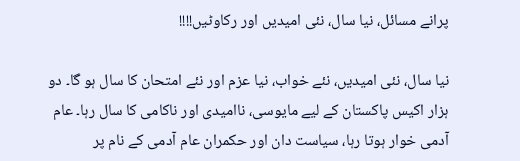پرانے مسائل، نیا سال، نئی امیدیں اور رکاوٹیں!!!!

نیا سال، نئی امیدیں، نئے خواب، نیا عزم اور نئے امتحان کا سال ہو گا۔ دو ہزار اکیس پاکستان کے لیے مایوسی، ناامیدی اور ناکامی کا سال رہا۔ عام آدمی خوار ہوتا رہا، سیاست دان اور حکمران عام آدمی کے نام پر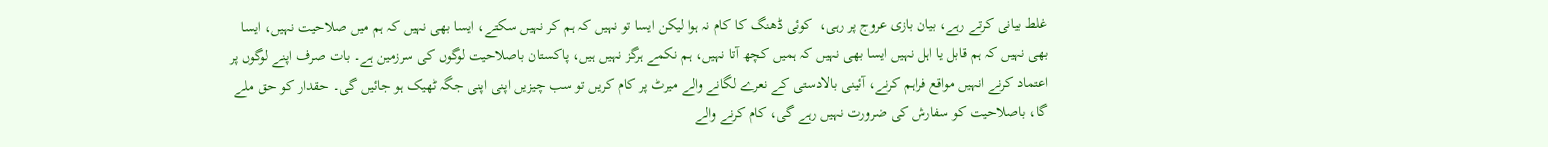غلط بیانی کرتے رہے، بیان بازی عروج پر رہی،  کوئی ڈھنگ کا کام نہ ہوا لیکن ایسا تو نہیں کہ ہم کر نہیں سکتے، ایسا بھی نہیں کہ ہم میں صلاحیت نہیں، ایسا بھی نہیں کہ ہم قابل یا اہل نہیں ایسا بھی نہیں کہ ہمیں کچھ آتا نہیں، ہم نکمے ہرگز نہیں ہیں، پاکستان باصلاحیت لوگوں کی سرزمین ہے۔ بات صرف اپنے لوگوں پر اعتماد کرنے انہیں مواقع فراہم کرنے، آئینی بالادستی کے نعرے لگانے والے میرٹ پر کام کریں تو سب چیزیں اپنی اپنی جگہ ٹھیک ہو جائیں گی۔ حقدار کو حق ملے گا، باصلاحیت کو سفارش کی ضرورت نہیں رہے گی، کام کرنے والے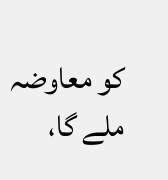کو معاوضہ ملے گا،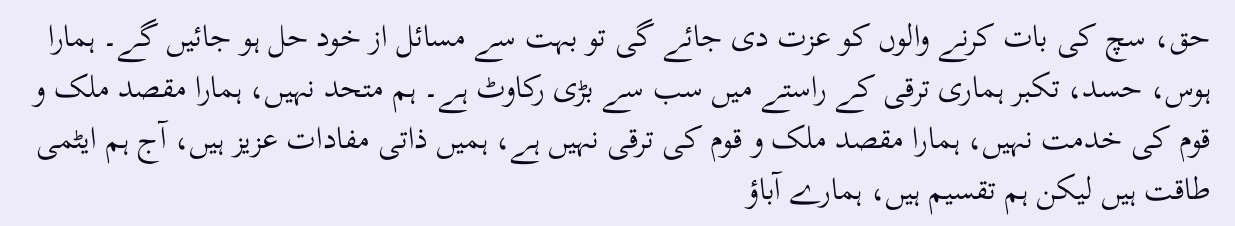حق، سچ کی بات کرنے والوں کو عزت دی جائے گی تو بہت سے مسائل از خود حل ہو جائیں گے۔ ہمارا ہوس، حسد، تکبر ہماری ترقی کے راستے میں سب سے بڑی رکاوٹ ہے۔ ہم متحد نہیں، ہمارا مقصد ملک و قوم کی خدمت نہیں، ہمارا مقصد ملک و قوم کی ترقی نہیں ہے، ہمیں ذاتی مفادات عزیز ہیں، آج ہم ایٹمی طاقت ہیں لیکن ہم تقسیم ہیں، ہمارے آباؤ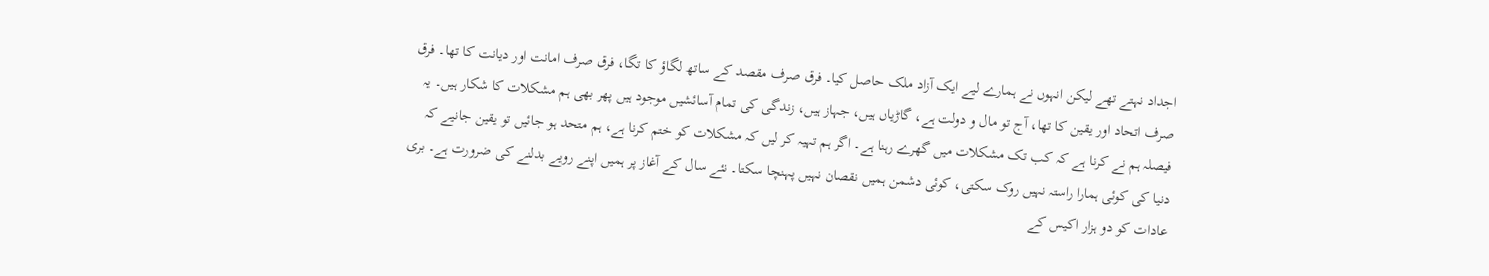اجداد نہتے تھے لیکن انہوں نے ہمارے لیے ایک آزاد ملک حاصل کیا۔ فرق صرف مقصد کے ساتھ لگاؤ کا تگا، فرق صرف امانت اور دیانت کا تھا۔ فرق صرف اتحاد اور یقین کا تھا، آج تو مال و دولت ہے، گاڑیاں ہیں، جہاز ہیں، زندگی کی تمام آسائشیں موجود ہیں پھر بھی ہم مشکلات کا شکار ہیں۔ یہ فیصلہ ہم نے کرنا ہے کہ کب تک مشکلات میں گھرے رہنا ہے۔ اگر ہم تہیہ کر لیں کہ مشکلات کو ختم کرنا ہے، ہم متحد ہو جائیں تو یقین جانیے کہ دنیا کی کوئی ہمارا راستہ نہیں روک سکتی، کوئی دشمن ہمیں نقصان نہیں پہنچا سکتا۔ نئے سال کے آغاز پر ہمیں اپنے رویے بدلنے کی ضرورت ہے۔ بری عادات کو دو ہزار اکیس کے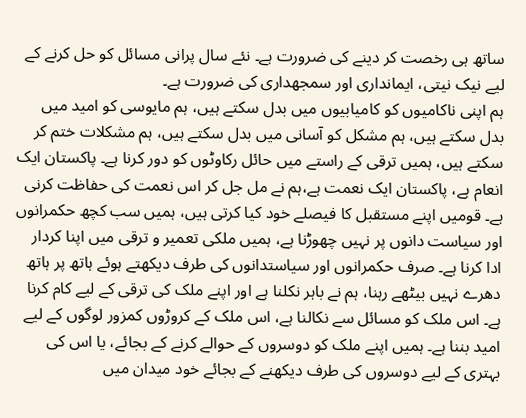ساتھ ہی رخصت کر دینے کی ضرورت ہے۔ نئے سال پرانی مسائل کو حل کرنے کے لیے نیک نیتی، ایمانداری اور سمجھداری کی ضرورت ہے۔
ہم اپنی ناکامیوں کو کامیابیوں میں بدل سکتے ہیں، ہم مایوسی کو امید میں بدل سکتے ہیں، ہم مشکل کو آسانی میں بدل سکتے ہیں، ہم مشکلات ختم کر سکتے ہیں، ہمیں ترقی کے راستے میں حائل رکاوٹوں کو دور کرنا ہے۔ پاکستان ایک انعام ہے، پاکستان ایک نعمت ہے،ہم نے مل جل کر اس نعمت کی حفاظت کرنی ہے۔ قومیں اپنے مستقبل کا فیصلے خود کیا کرتی ہیں، ہمیں سب کچھ حکمرانوں اور سیاست دانوں پر نہیں چھوڑنا ہے، ہمیں ملکی تعمیر و ترقی میں اپنا کردار ادا کرنا ہے۔ صرف حکمرانوں اور سیاستدانوں کی طرف دیکھتے ہوئے ہاتھ پر ہاتھ دھرے نہیں بیٹھے رہنا، ہم نے باہر نکلنا ہے اور اپنے ملک کی ترقی کے لیے کام کرنا ہے۔ اس ملک کو مسائل سے نکالنا ہے، اس ملک کے کروڑوں کمزور لوگوں کے لیے امید بننا ہے۔ ہمیں اپنے ملک کو دوسروں کے حوالے کرنے کے بجائے، یا اس کی بہتری کے لیے دوسروں کی طرف دیکھنے کے بجائے خود میدان میں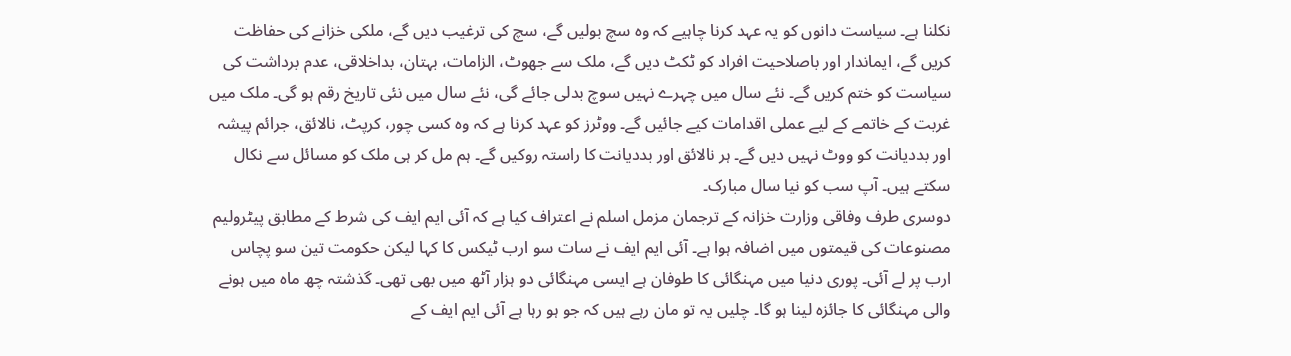نکلنا ہے۔ سیاست دانوں کو یہ عہد کرنا چاہیے کہ وہ سچ بولیں گے، سچ کی ترغیب دیں گے، ملکی خزانے کی حفاظت کریں گے، ایماندار اور باصلاحیت افراد کو ٹکٹ دیں گے، ملک سے جھوٹ، الزامات، بہتان، بداخلاقی، عدم برداشت کی سیاست کو ختم کریں گے۔ نئے سال میں چہرے نہیں سوچ بدلی جائے گی، نئے سال میں نئی تاریخ رقم ہو گی۔ ملک میں غربت کے خاتمے کے لیے عملی اقدامات کیے جائیں گے۔ ووٹرز کو عہد کرنا ہے کہ وہ کسی چور، کرپٹ، نالائق، جرائم پیشہ اور بددیانت کو ووٹ نہیں دیں گے۔ ہر نالائق اور بددیانت کا راستہ روکیں گے۔ ہم مل کر ہی ملک کو مسائل سے نکال سکتے ہیں۔ آپ سب کو نیا سال مبارک۔
دوسری طرف وفاقی وزارت خزانہ کے ترجمان مزمل اسلم نے اعتراف کیا ہے کہ آئی ایم ایف کی شرط کے مطابق پیٹرولیم مصنوعات کی قیمتوں میں اضافہ ہوا ہے۔ آئی ایم ایف نے سات سو ارب ٹیکس کا کہا لیکن حکومت تین سو پچاس ارب پر لے آئی۔ پوری دنیا میں مہنگائی کا طوفان ہے ایسی مہنگائی دو ہزار آٹھ میں بھی تھی۔ گذشتہ چھ ماہ میں ہونے والی مہنگائی کا جائزہ لینا ہو گا۔ چلیں یہ تو مان رہے ہیں کہ جو ہو رہا ہے آئی ایم ایف کے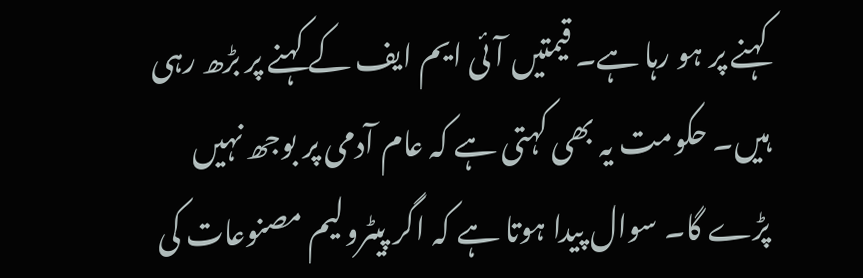کہنے پر ہو رہا ہے۔ قیمتیں آئی ایم ایف کے کہنے پر بڑھ رہی ہیں۔ حکومت یہ بھی کہتی ہے کہ عام آدمی پر بوجھ نہیں پڑے گا۔ سوال پیدا ہوتا ہے کہ اگر پیٹرولیم مصنوعات کی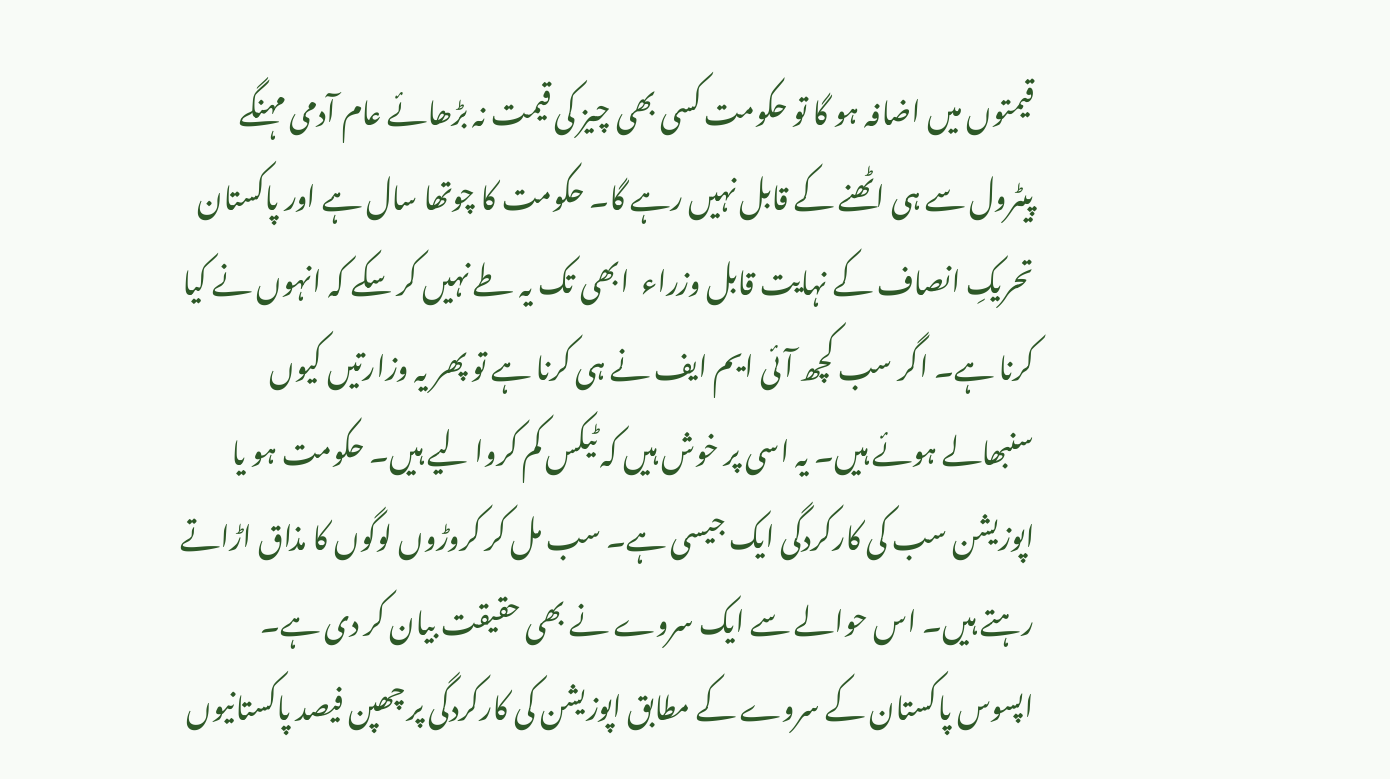قیمتوں میں اضافہ ہو گا تو حکومت کسی بھی چیز کی قیمت نہ بڑھائے عام آدمی مہنگے پیٹرول سے ہی اٹھنے کے قابل نہیں رہے گا۔ حکومت کا چوتھا سال ہے اور پاکستان تحریکِ انصاف کے نہایت قابل وزراء  ابھی تک یہ طے نہیں کر سکے کہ انہوں نے کیا کرنا ہے۔ اگر سب کچھ آئی ایم ایف نے ہی کرنا ہے تو پھر یہ وزارتیں کیوں سنبھالے ہوئے ہیں۔ یہ اسی پر خوش ہیں کہ ٹیکس کم کروا لیے ہیں۔ حکومت ہو یا اپوزیشن سب کی کارکردگی ایک جیسی ہے۔ سب مل کر کروڑوں لوگوں کا مذاق اڑاتے رہتے ہیں۔ اس حوالے سے ایک سروے نے بھی حقیقت بیان کر دی ہے۔
اپسوس پاکستان کے سروے کے مطابق اپوزیشن کی کارکردگی پر چھپن فیصد پاکستانیوں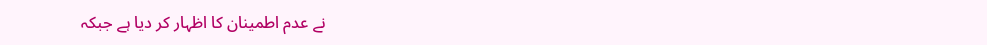نے عدم اطمینان کا اظہار کر دیا ہے جبکہ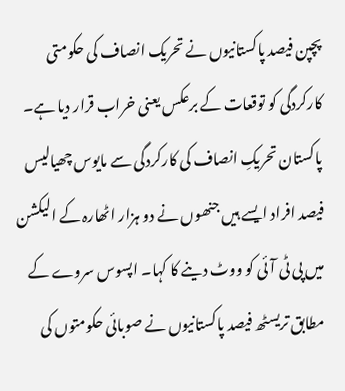پچپن فیصد پاکستانیوں نے تحریک انصاف کی حکومتی کارکردگی کو توقعات کے برعکس یعنی خراب قرار دیا ہے۔ پاکستان تحریکِ انصاف کی کارکردگی سے مایوس چھیالیس فیصد افراد ایسے ہیں جنھوں نے دو ہزار اٹھارہ کے الیکشن میں پی ٹی آئی کو ووٹ دینے کا کہا۔ اپسوس سروے کے مطابق تریسٹھ فیصد پاکستانیوں نے صوبائی حکومتوں کی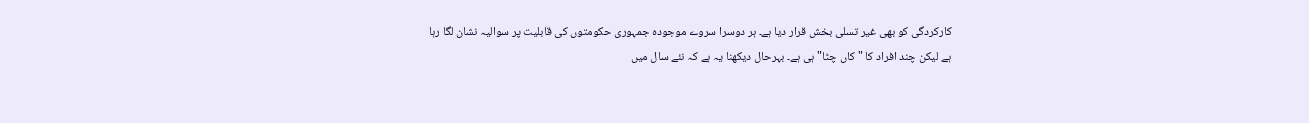کارکردگی کو بھی غیر تسلی بخش قرار دیا ہے۔ ہر دوسرا سروے موجودہ جمہوری حکومتوں کی قابلیت پر سوالیہ نشان لگا رہا ہے لیکن چند افراد کا "کاں چٹا" ہی ہے۔ بہرحال دیکھنا یہ ہے کہ نئے سال میں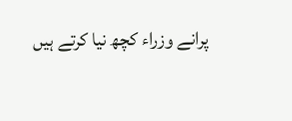پرانے وزراء کچھ نیا کرتے ہیں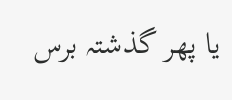یا پھر گذشتہ برس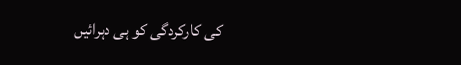کی کارکردگی کو ہی دہرائیں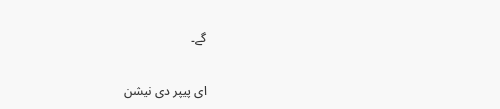گے۔

ای پیپر دی نیشن